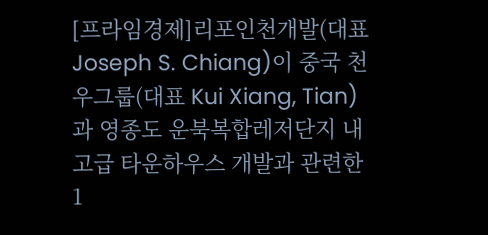[프라임경제]리포인천개발(대표 Joseph S. Chiang)이 중국 천우그룹(대표 Kui Xiang, Tian)과 영종도 운북복합레저단지 내 고급 타운하우스 개발과 관련한 1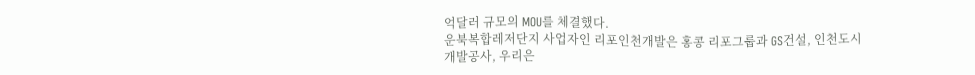억달러 규모의 MOU를 체결했다.
운북복합레저단지 사업자인 리포인천개발은 홍콩 리포그룹과 GS건설, 인천도시개발공사, 우리은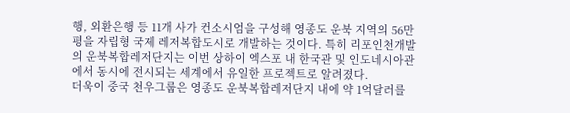행, 외환은행 등 11개 사가 컨소시엄을 구성해 영종도 운북 지역의 56만평을 자립형 국제 레저복합도시로 개발하는 것이다. 특히 리포인천개발의 운북복합레저단지는 이번 상하이 엑스포 내 한국관 및 인도네시아관에서 동시에 전시되는 세계에서 유일한 프로젝트로 알려졌다.
더욱이 중국 천우그룹은 영종도 운북복합레저단지 내에 약 1억달러를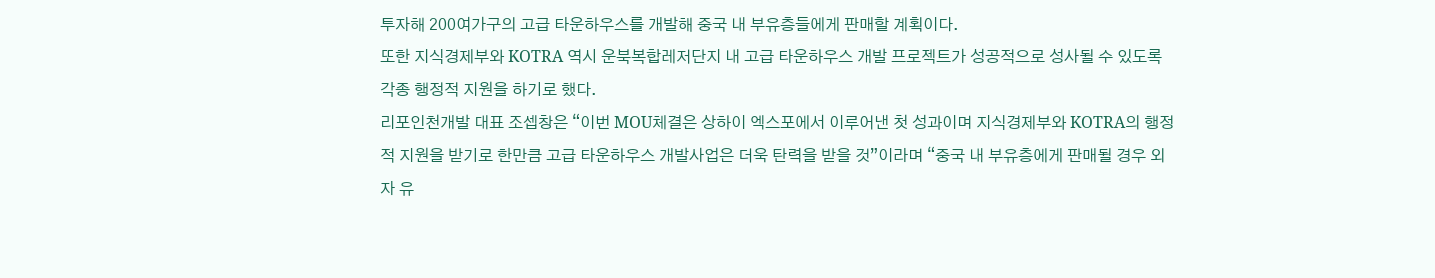투자해 200여가구의 고급 타운하우스를 개발해 중국 내 부유층들에게 판매할 계획이다.
또한 지식경제부와 KOTRA 역시 운북복합레저단지 내 고급 타운하우스 개발 프로젝트가 성공적으로 성사될 수 있도록 각종 행정적 지원을 하기로 했다.
리포인천개발 대표 조셉창은 “이번 MOU체결은 상하이 엑스포에서 이루어낸 첫 성과이며 지식경제부와 KOTRA의 행정적 지원을 받기로 한만큼 고급 타운하우스 개발사업은 더욱 탄력을 받을 것”이라며 “중국 내 부유층에게 판매될 경우 외자 유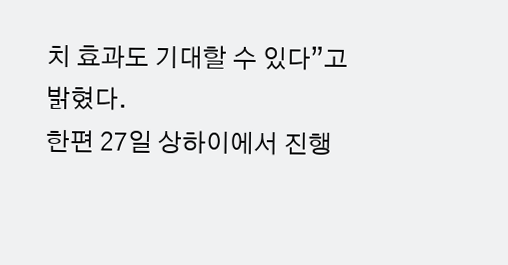치 효과도 기대할 수 있다”고 밝혔다.
한편 27일 상하이에서 진행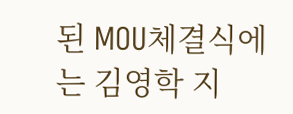된 MOU체결식에는 김영학 지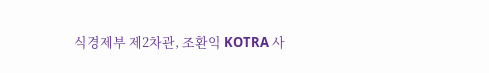식경제부 제2차관, 조환익 KOTRA 사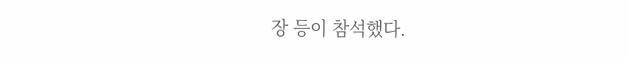장 등이 참석했다.